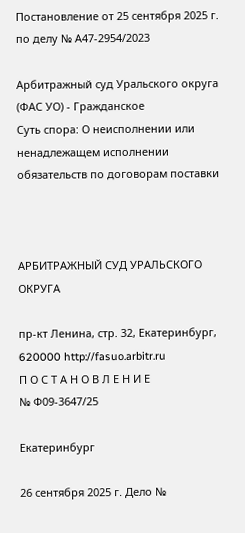Постановление от 25 сентября 2025 г. по делу № А47-2954/2023

Арбитражный суд Уральского округа (ФАС УО) - Гражданское
Суть спора: О неисполнении или ненадлежащем исполнении обязательств по договорам поставки



АРБИТРАЖНЫЙ СУД УРАЛЬСКОГО ОКРУГА

пр-кт Ленина, стр. 32, Екатеринбург, 620000 http://fasuo.arbitr.ru
П О С Т А Н О В Л Е Н И Е
№ Ф09-3647/25

Екатеринбург

26 сентября 2025 г. Дело №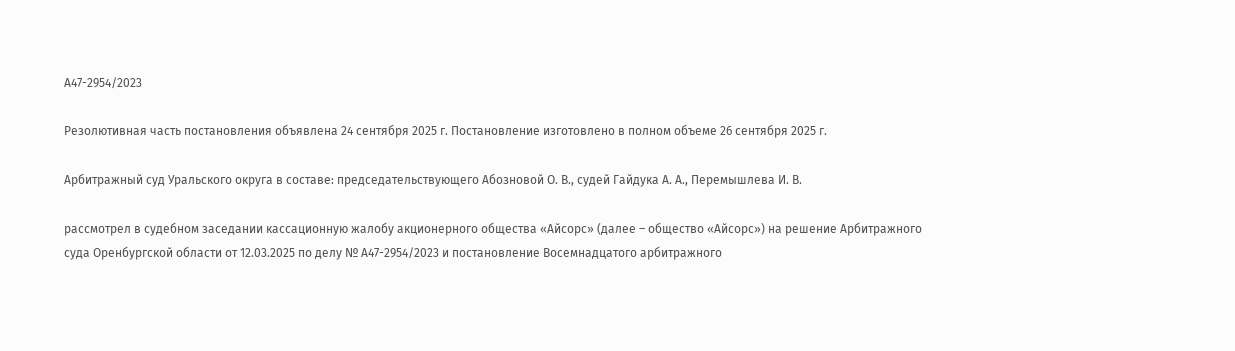А47-2954/2023

Резолютивная часть постановления объявлена 24 сентября 2025 г. Постановление изготовлено в полном объеме 26 сентября 2025 г.

Арбитражный суд Уральского округа в составе: председательствующего Абозновой О. В., судей Гайдука А. А., Перемышлева И. В.

рассмотрел в судебном заседании кассационную жалобу акционерного общества «Айсорс» (далее – общество «Айсорс») на решение Арбитражного суда Оренбургской области от 12.03.2025 по делу № А47-2954/2023 и постановление Восемнадцатого арбитражного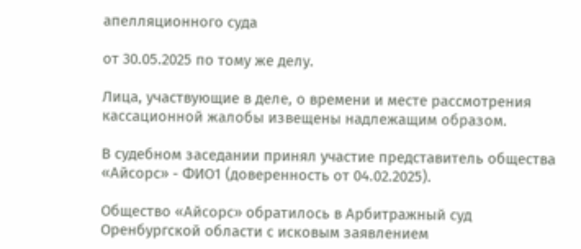апелляционного суда

от 30.05.2025 по тому же делу.

Лица, участвующие в деле, о времени и месте рассмотрения кассационной жалобы извещены надлежащим образом.

В судебном заседании принял участие представитель общества «Айсорс» - ФИО1 (доверенность от 04.02.2025).

Общество «Айсорс» обратилось в Арбитражный суд Оренбургской области с исковым заявлением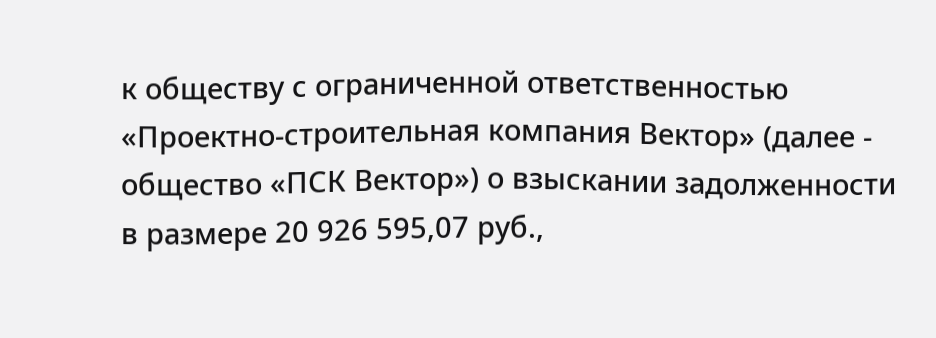к обществу с ограниченной ответственностью «Проектно-строительная компания Вектор» (далее - общество «ПСК Вектор») о взыскании задолженности в размере 20 926 595,07 руб.,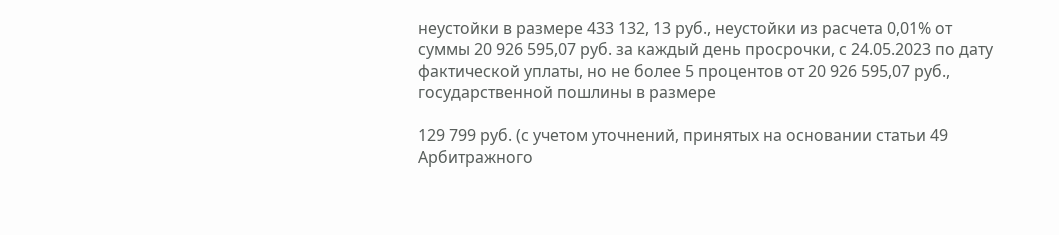неустойки в размере 433 132, 13 руб., неустойки из расчета 0,01% от суммы 20 926 595,07 руб. за каждый день просрочки, с 24.05.2023 по дату фактической уплаты, но не более 5 процентов от 20 926 595,07 руб., государственной пошлины в размере

129 799 руб. (с учетом уточнений, принятых на основании статьи 49 Арбитражного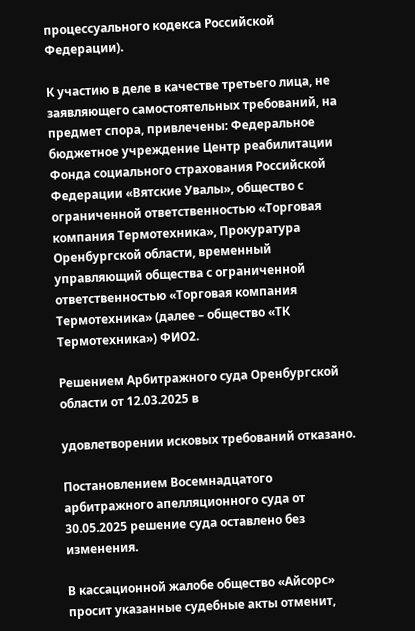процессуального кодекса Российской Федерации).

К участию в деле в качестве третьего лица, не заявляющего самостоятельных требований, на предмет спора, привлечены: Федеральное бюджетное учреждение Центр реабилитации Фонда социального страхования Российской Федерации «Вятские Увалы», общество с ограниченной ответственностью «Торговая компания Термотехника», Прокуратура Оренбургской области, временный управляющий общества с ограниченной ответственностью «Торговая компания Термотехника» (далее – общество «ТК Термотехника») ФИО2.

Решением Арбитражного суда Оренбургской области от 12.03.2025 в

удовлетворении исковых требований отказано.

Постановлением Восемнадцатого арбитражного апелляционного суда от 30.05.2025 решение суда оставлено без изменения.

В кассационной жалобе общество «Айсорс» просит указанные судебные акты отменит,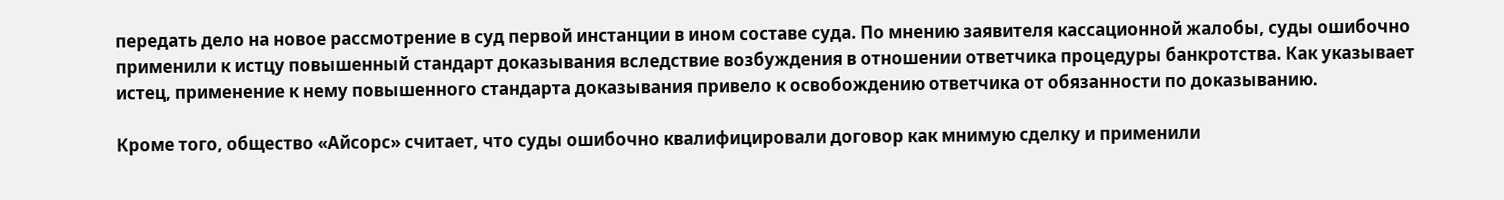передать дело на новое рассмотрение в суд первой инстанции в ином составе суда. По мнению заявителя кассационной жалобы, суды ошибочно применили к истцу повышенный стандарт доказывания вследствие возбуждения в отношении ответчика процедуры банкротства. Как указывает истец, применение к нему повышенного стандарта доказывания привело к освобождению ответчика от обязанности по доказыванию.

Кроме того, общество «Айсорс» считает, что суды ошибочно квалифицировали договор как мнимую сделку и применили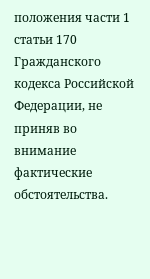положения части 1 статьи 170 Гражданского кодекса Российской Федерации, не приняв во внимание фактические обстоятельства.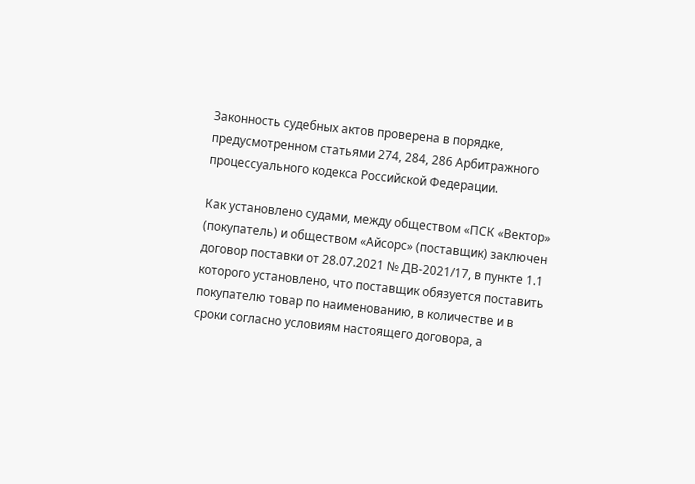Законность судебных актов проверена в порядке, предусмотренном статьями 274, 284, 286 Арбитражного процессуального кодекса Российской Федерации.

Как установлено судами, между обществом «ПСК «Вектор» (покупатель) и обществом «Айсорс» (поставщик) заключен договор поставки от 28.07.2021 № ДВ-2021/17, в пункте 1.1 которого установлено, что поставщик обязуется поставить покупателю товар по наименованию, в количестве и в сроки согласно условиям настоящего договора, а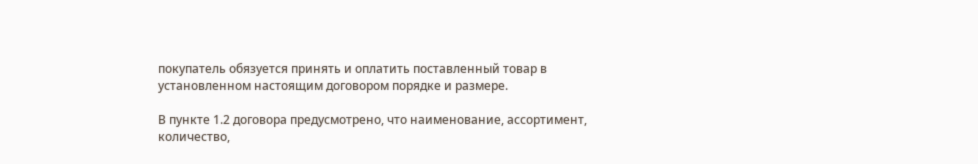покупатель обязуется принять и оплатить поставленный товар в установленном настоящим договором порядке и размере.

В пункте 1.2 договора предусмотрено, что наименование, ассортимент, количество,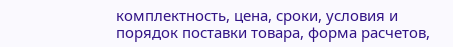комплектность, цена, сроки, условия и порядок поставки товара, форма расчетов,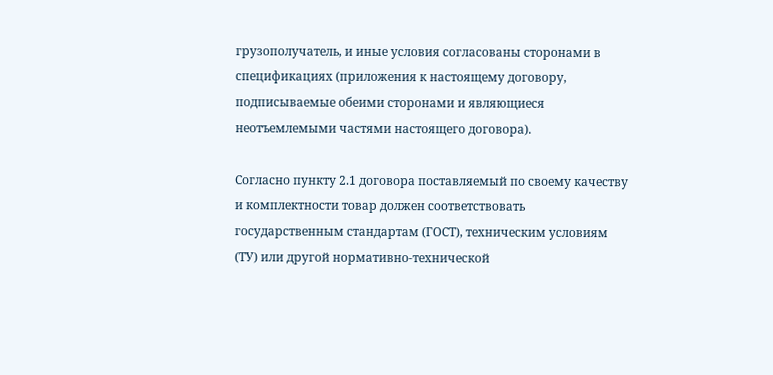грузополучатель, и иные условия согласованы сторонами в спецификациях (приложения к настоящему договору, подписываемые обеими сторонами и являющиеся неотъемлемыми частями настоящего договора).

Согласно пункту 2.1 договора поставляемый по своему качеству и комплектности товар должен соответствовать государственным стандартам (ГОСТ), техническим условиям (ТУ) или другой нормативно-технической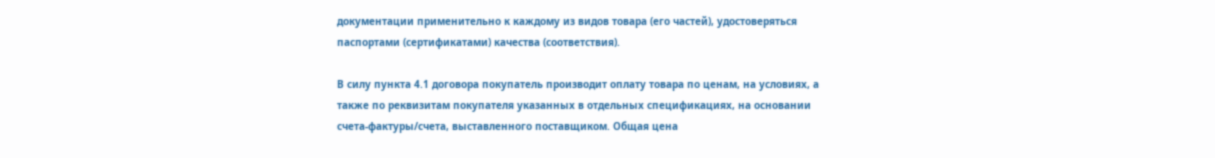документации применительно к каждому из видов товара (его частей), удостоверяться паспортами (сертификатами) качества (соответствия).

В силу пункта 4.1 договора покупатель производит оплату товара по ценам, на условиях, а также по реквизитам покупателя указанных в отдельных спецификациях, на основании счета-фактуры/счета, выставленного поставщиком. Общая цена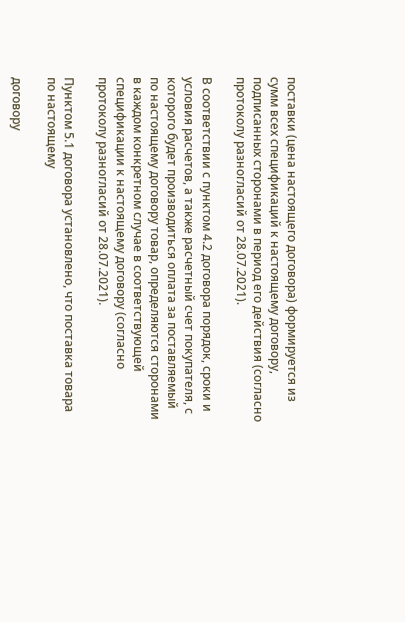поставки (цена настоящего договора) формируется из сумм всех спецификаций к настоящему договору, подписанных сторонами в период его действия (согласно протоколу разногласий от 28.07.2021).

В соответствии с пунктом 4.2 договора порядок, сроки и условия расчетов, а также расчетный счет покупателя, с которого будет производиться оплата за поставляемый по настоящему договору товар, определяются сторонами в каждом конкретном случае в соответствующей спецификации к настоящему договору (согласно протоколу разногласий от 28.07.2021).

Пунктом 5.1 договора установлено, что поставка товара по настоящему

договору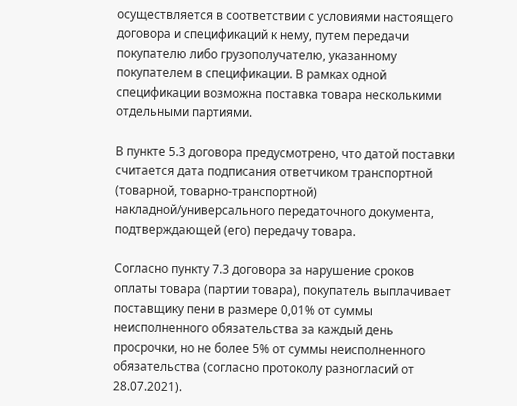осуществляется в соответствии с условиями настоящего договора и спецификаций к нему, путем передачи покупателю либо грузополучателю, указанному покупателем в спецификации. В рамках одной спецификации возможна поставка товара несколькими отдельными партиями.

В пункте 5.3 договора предусмотрено, что датой поставки считается дата подписания ответчиком транспортной (товарной, товарно-транспортной) накладной/универсального передаточного документа, подтверждающей (его) передачу товара.

Согласно пункту 7.3 договора за нарушение сроков оплаты товара (партии товара), покупатель выплачивает поставщику пени в размере 0,01% от суммы неисполненного обязательства за каждый день просрочки, но не более 5% от суммы неисполненного обязательства (согласно протоколу разногласий от 28.07.2021).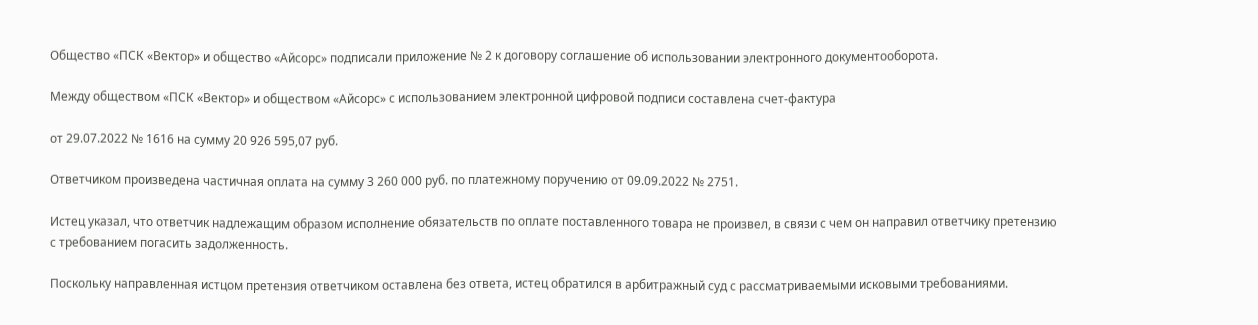Общество «ПСК «Вектор» и общество «Айсорс» подписали приложение № 2 к договору соглашение об использовании электронного документооборота.

Между обществом «ПСК «Вектор» и обществом «Айсорс» с использованием электронной цифровой подписи составлена счет-фактура

от 29.07.2022 № 1616 на сумму 20 926 595,07 руб.

Ответчиком произведена частичная оплата на сумму 3 260 000 руб. по платежному поручению от 09.09.2022 № 2751.

Истец указал, что ответчик надлежащим образом исполнение обязательств по оплате поставленного товара не произвел, в связи с чем он направил ответчику претензию с требованием погасить задолженность.

Поскольку направленная истцом претензия ответчиком оставлена без ответа, истец обратился в арбитражный суд с рассматриваемыми исковыми требованиями.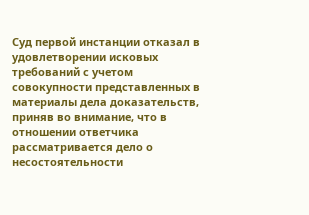Суд первой инстанции отказал в удовлетворении исковых требований с учетом совокупности представленных в материалы дела доказательств, приняв во внимание, что в отношении ответчика рассматривается дело о несостоятельности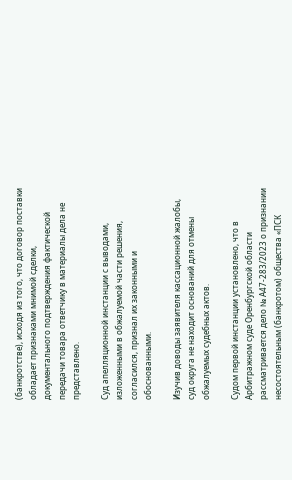(банкротстве), исходя из того, что договор поставки обладает признаками мнимой сделки, документального подтверждения фактической передачи товара ответчику в материалы дела не представлено.

Суд апелляционной инстанции с выводами, изложенными в обжалуемой части решения, согласился, признал их законными и обоснованными.

Изучив доводы заявителя кассационной жалобы, суд округа не находит оснований для отмены обжалуемых судебных актов.

Судом первой инстанции установлено, что в Арбитражном суде Оренбургской области рассматривается дело № А47-283/2023 о признании несостоятельным (банкротом) общества «ПСК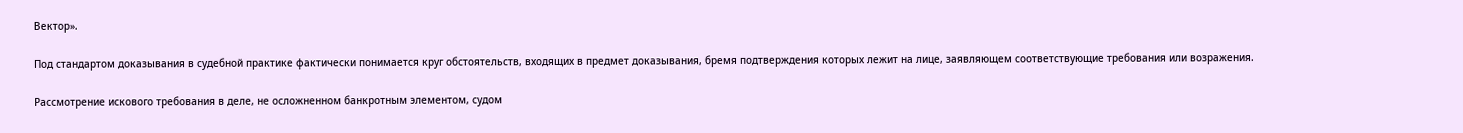Вектор».

Под стандартом доказывания в судебной практике фактически понимается круг обстоятельств, входящих в предмет доказывания, бремя подтверждения которых лежит на лице, заявляющем соответствующие требования или возражения.

Рассмотрение искового требования в деле, не осложненном банкротным элементом, судом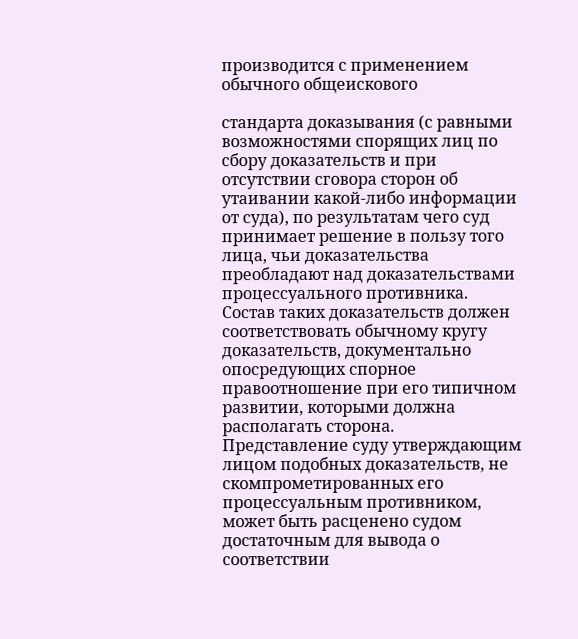производится с применением обычного общеискового

стандарта доказывания (с равными возможностями спорящих лиц по сбору доказательств и при отсутствии сговора сторон об утаивании какой-либо информации от суда), по результатам чего суд принимает решение в пользу того лица, чьи доказательства преобладают над доказательствами процессуального противника. Состав таких доказательств должен соответствовать обычному кругу доказательств, документально опосредующих спорное правоотношение при его типичном развитии, которыми должна располагать сторона. Представление суду утверждающим лицом подобных доказательств, не скомпрометированных его процессуальным противником, может быть расценено судом достаточным для вывода о соответствии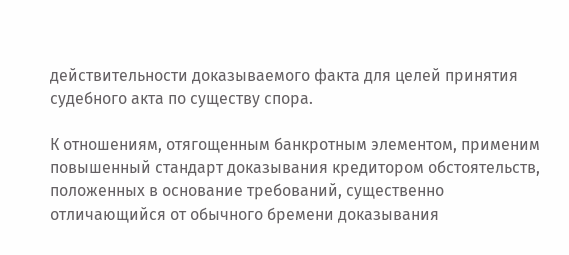действительности доказываемого факта для целей принятия судебного акта по существу спора.

К отношениям, отягощенным банкротным элементом, применим повышенный стандарт доказывания кредитором обстоятельств, положенных в основание требований, существенно отличающийся от обычного бремени доказывания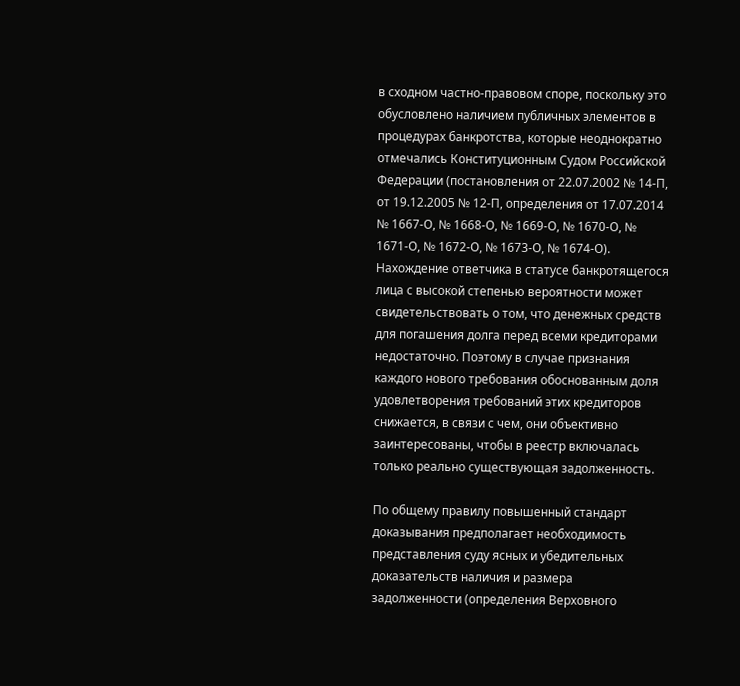в сходном частно-правовом споре, поскольку это обусловлено наличием публичных элементов в процедурах банкротства, которые неоднократно отмечались Конституционным Судом Российской Федерации (постановления от 22.07.2002 № 14-П, от 19.12.2005 № 12-П, определения от 17.07.2014 № 1667-О, № 1668-О, № 1669-О, № 1670-О, № 1671-О, № 1672-О, № 1673-О, № 1674-О). Нахождение ответчика в статусе банкротящегося лица с высокой степенью вероятности может свидетельствовать о том, что денежных средств для погашения долга перед всеми кредиторами недостаточно. Поэтому в случае признания каждого нового требования обоснованным доля удовлетворения требований этих кредиторов снижается, в связи с чем, они объективно заинтересованы, чтобы в реестр включалась только реально существующая задолженность.

По общему правилу повышенный стандарт доказывания предполагает необходимость представления суду ясных и убедительных доказательств наличия и размера задолженности (определения Верховного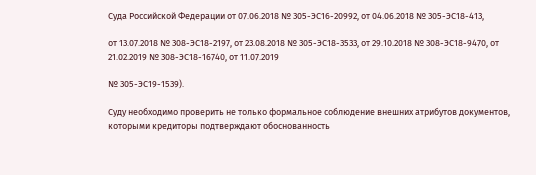Суда Российской Федерации от 07.06.2018 № 305-ЭС16-20992, от 04.06.2018 № 305-ЭС18-413,

от 13.07.2018 № 308-ЭС18-2197, от 23.08.2018 № 305-ЭС18-3533, от 29.10.2018 № 308-ЭС18-9470, от 21.02.2019 № 308-ЭС18-16740, от 11.07.2019

№ 305-ЭС19-1539).

Суду необходимо проверить не только формальное соблюдение внешних атрибутов документов, которыми кредиторы подтверждают обоснованность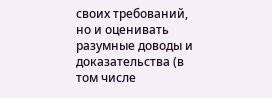своих требований, но и оценивать разумные доводы и доказательства (в том числе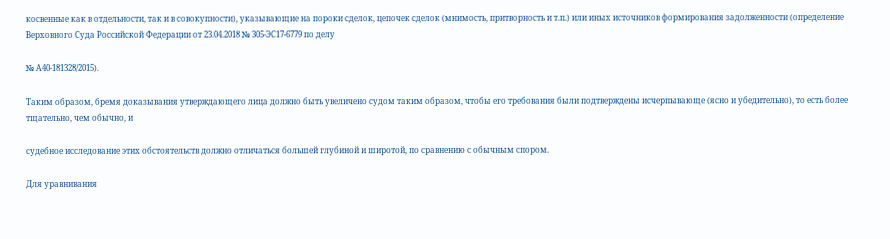косвенные как в отдельности, так и в совокупности), указывающие на пороки сделок, цепочек сделок (мнимость, притворность и т.п.) или иных источников формирования задолженности (определение Верховного Суда Российской Федерации от 23.04.2018 № 305-ЭС17-6779 по делу

№ А40-181328/2015).

Таким образом, бремя доказывания утверждающего лица должно быть увеличено судом таким образом, чтобы его требования были подтверждены исчерпывающе (ясно и убедительно), то есть более тщательно, чем обычно, и

судебное исследование этих обстоятельств должно отличаться большей глубиной и широтой, по сравнению с обычным спором.

Для уравнивания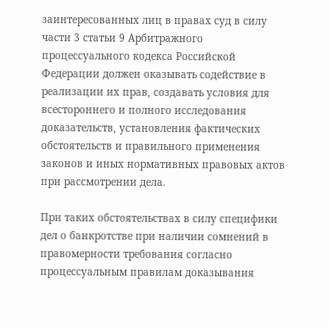заинтересованных лиц в правах суд в силу части 3 статьи 9 Арбитражного процессуального кодекса Российской Федерации должен оказывать содействие в реализации их прав, создавать условия для всестороннего и полного исследования доказательств, установления фактических обстоятельств и правильного применения законов и иных нормативных правовых актов при рассмотрении дела.

При таких обстоятельствах в силу специфики дел о банкротстве при наличии сомнений в правомерности требования согласно процессуальным правилам доказывания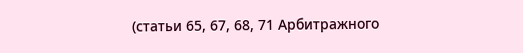(статьи 65, 67, 68, 71 Арбитражного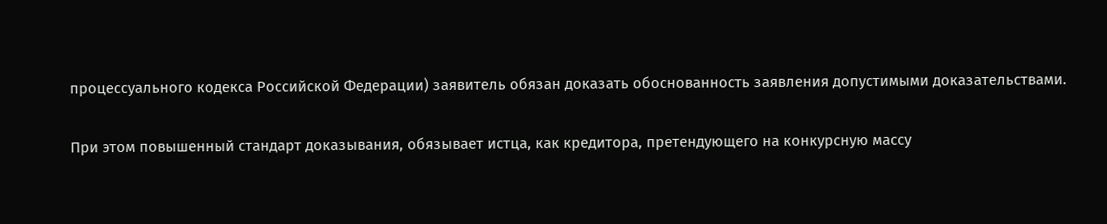процессуального кодекса Российской Федерации) заявитель обязан доказать обоснованность заявления допустимыми доказательствами.

При этом повышенный стандарт доказывания, обязывает истца, как кредитора, претендующего на конкурсную массу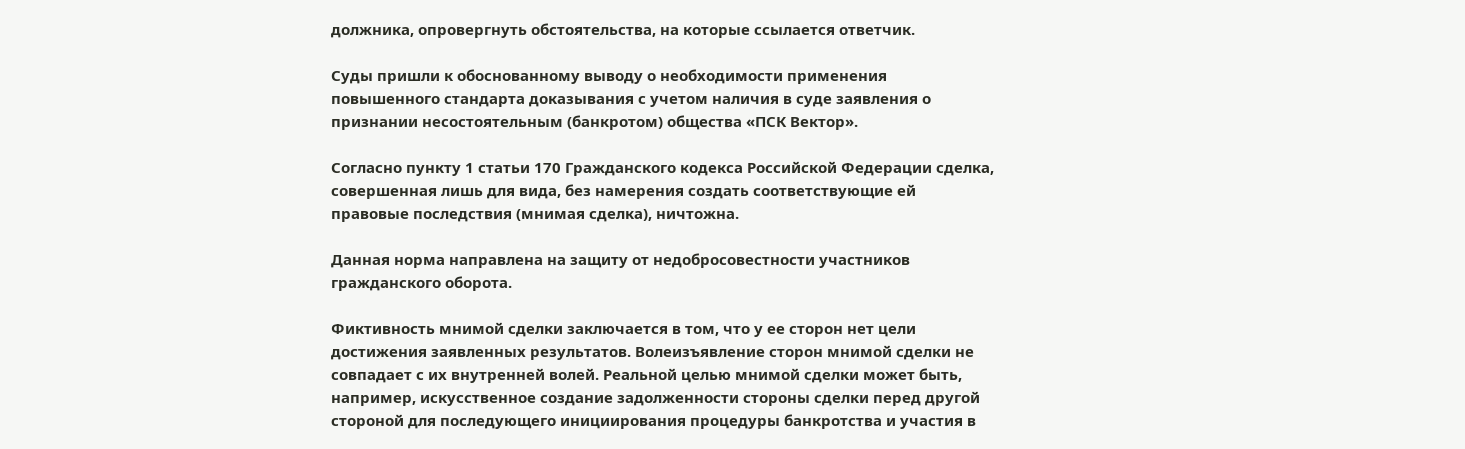должника, опровергнуть обстоятельства, на которые ссылается ответчик.

Суды пришли к обоснованному выводу о необходимости применения повышенного стандарта доказывания с учетом наличия в суде заявления о признании несостоятельным (банкротом) общества «ПСК Вектор».

Согласно пункту 1 статьи 170 Гражданского кодекса Российской Федерации сделка, совершенная лишь для вида, без намерения создать соответствующие ей правовые последствия (мнимая сделка), ничтожна.

Данная норма направлена на защиту от недобросовестности участников гражданского оборота.

Фиктивность мнимой сделки заключается в том, что у ее сторон нет цели достижения заявленных результатов. Волеизъявление сторон мнимой сделки не совпадает с их внутренней волей. Реальной целью мнимой сделки может быть, например, искусственное создание задолженности стороны сделки перед другой стороной для последующего инициирования процедуры банкротства и участия в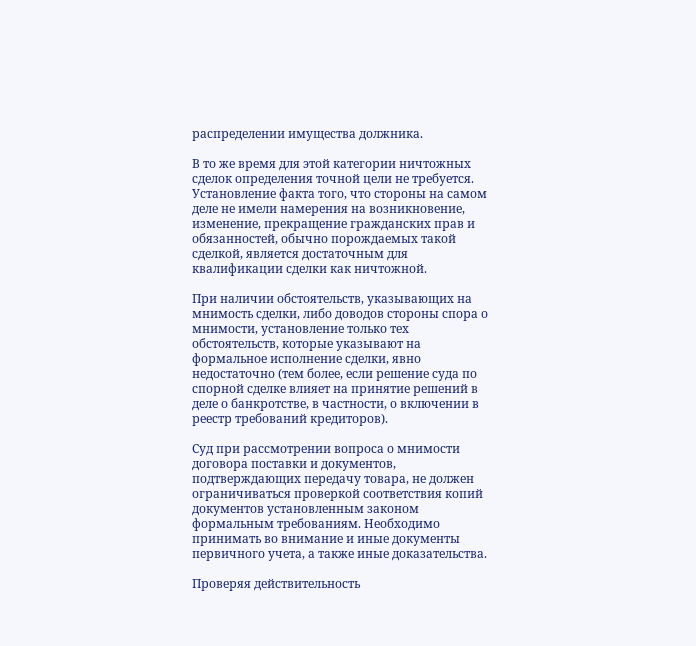распределении имущества должника.

В то же время для этой категории ничтожных сделок определения точной цели не требуется. Установление факта того, что стороны на самом деле не имели намерения на возникновение, изменение, прекращение гражданских прав и обязанностей, обычно порождаемых такой сделкой, является достаточным для квалификации сделки как ничтожной.

При наличии обстоятельств, указывающих на мнимость сделки, либо доводов стороны спора о мнимости, установление только тех обстоятельств, которые указывают на формальное исполнение сделки, явно недостаточно (тем более, если решение суда по спорной сделке влияет на принятие решений в деле о банкротстве, в частности, о включении в реестр требований кредиторов).

Суд при рассмотрении вопроса о мнимости договора поставки и документов, подтверждающих передачу товара, не должен ограничиваться проверкой соответствия копий документов установленным законом формальным требованиям. Необходимо принимать во внимание и иные документы первичного учета, а также иные доказательства.

Проверяя действительность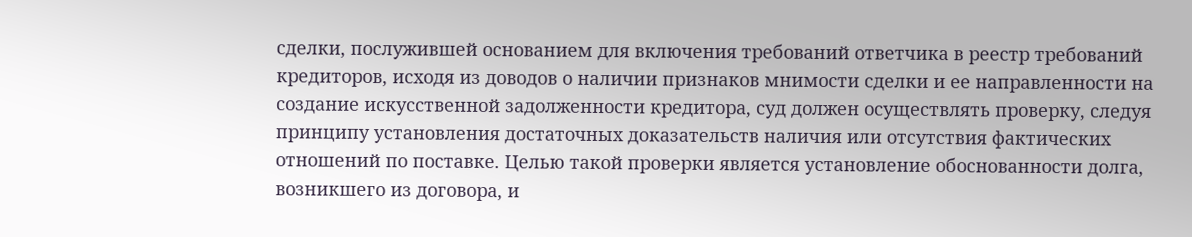сделки, послужившей основанием для включения требований ответчика в реестр требований кредиторов, исходя из доводов о наличии признаков мнимости сделки и ее направленности на создание искусственной задолженности кредитора, суд должен осуществлять проверку, следуя принципу установления достаточных доказательств наличия или отсутствия фактических отношений по поставке. Целью такой проверки является установление обоснованности долга, возникшего из договора, и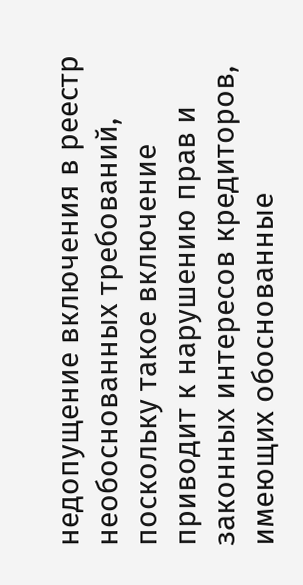недопущение включения в реестр необоснованных требований, поскольку такое включение приводит к нарушению прав и законных интересов кредиторов, имеющих обоснованные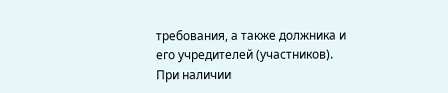требования, а также должника и его учредителей (участников). При наличии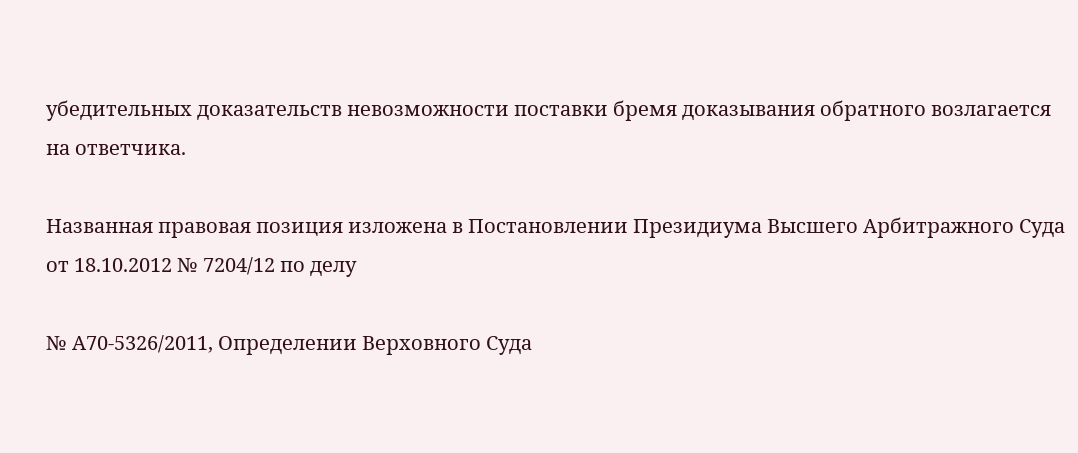убедительных доказательств невозможности поставки бремя доказывания обратного возлагается на ответчика.

Названная правовая позиция изложена в Постановлении Президиума Высшего Арбитражного Суда от 18.10.2012 № 7204/12 по делу

№ А70-5326/2011, Определении Верховного Суда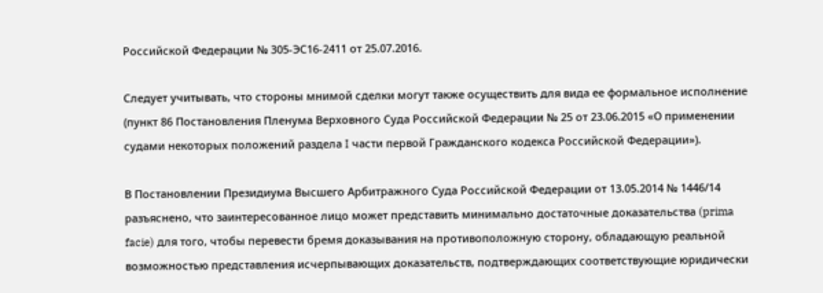Российской Федерации № 305-ЭС16-2411 от 25.07.2016.

Следует учитывать, что стороны мнимой сделки могут также осуществить для вида ее формальное исполнение (пункт 86 Постановления Пленума Верховного Суда Российской Федерации № 25 от 23.06.2015 «О применении судами некоторых положений раздела I части первой Гражданского кодекса Российской Федерации»).

В Постановлении Президиума Высшего Арбитражного Суда Российской Федерации от 13.05.2014 № 1446/14 разъяснено, что заинтересованное лицо может представить минимально достаточные доказательства (prima facie) для того, чтобы перевести бремя доказывания на противоположную сторону, обладающую реальной возможностью представления исчерпывающих доказательств, подтверждающих соответствующие юридически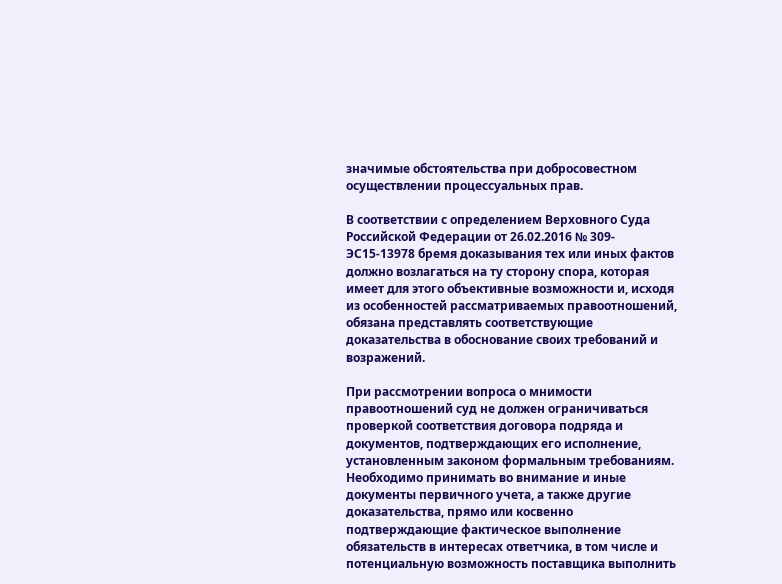значимые обстоятельства при добросовестном осуществлении процессуальных прав.

В соответствии с определением Верховного Суда Российской Федерации от 26.02.2016 № 309-ЭС15-13978 бремя доказывания тех или иных фактов должно возлагаться на ту сторону спора, которая имеет для этого объективные возможности и, исходя из особенностей рассматриваемых правоотношений, обязана представлять соответствующие доказательства в обоснование своих требований и возражений.

При рассмотрении вопроса о мнимости правоотношений суд не должен ограничиваться проверкой соответствия договора подряда и документов, подтверждающих его исполнение, установленным законом формальным требованиям. Необходимо принимать во внимание и иные документы первичного учета, а также другие доказательства, прямо или косвенно подтверждающие фактическое выполнение обязательств в интересах ответчика, в том числе и потенциальную возможность поставщика выполнить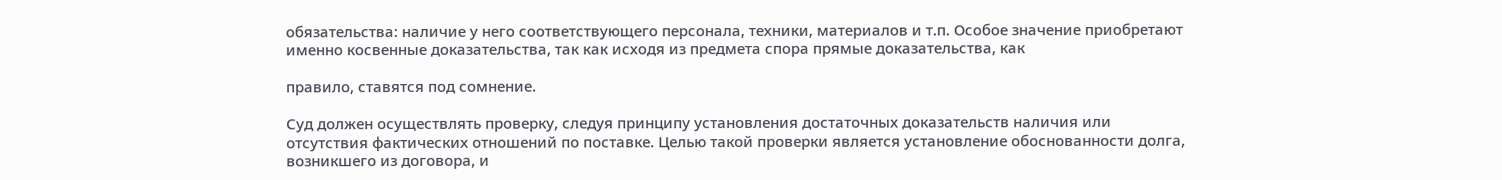обязательства: наличие у него соответствующего персонала, техники, материалов и т.п. Особое значение приобретают именно косвенные доказательства, так как исходя из предмета спора прямые доказательства, как

правило, ставятся под сомнение.

Суд должен осуществлять проверку, следуя принципу установления достаточных доказательств наличия или отсутствия фактических отношений по поставке. Целью такой проверки является установление обоснованности долга, возникшего из договора, и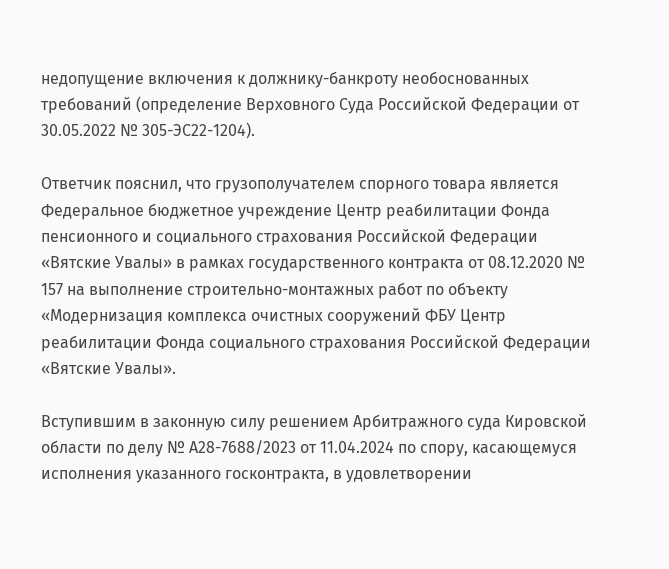недопущение включения к должнику-банкроту необоснованных требований (определение Верховного Суда Российской Федерации от 30.05.2022 № 305-ЭС22-1204).

Ответчик пояснил, что грузополучателем спорного товара является Федеральное бюджетное учреждение Центр реабилитации Фонда пенсионного и социального страхования Российской Федерации «Вятские Увалы» в рамках государственного контракта от 08.12.2020 № 157 на выполнение строительно-монтажных работ по объекту «Модернизация комплекса очистных сооружений ФБУ Центр реабилитации Фонда социального страхования Российской Федерации «Вятские Увалы».

Вступившим в законную силу решением Арбитражного суда Кировской области по делу № А28-7688/2023 от 11.04.2024 по спору, касающемуся исполнения указанного госконтракта, в удовлетворении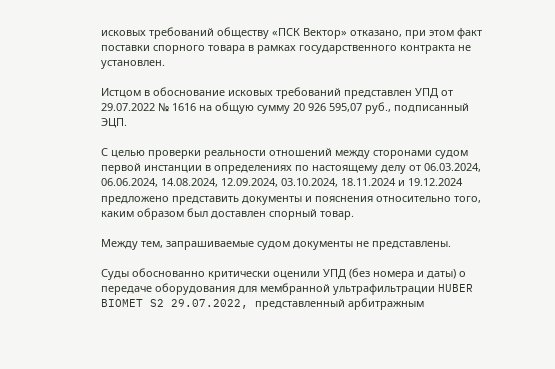исковых требований обществу «ПСК Вектор» отказано, при этом факт поставки спорного товара в рамках государственного контракта не установлен.

Истцом в обоснование исковых требований представлен УПД от 29.07.2022 № 1616 на общую сумму 20 926 595,07 руб., подписанный ЭЦП.

С целью проверки реальности отношений между сторонами судом первой инстанции в определениях по настоящему делу от 06.03.2024, 06.06.2024, 14.08.2024, 12.09.2024, 03.10.2024, 18.11.2024 и 19.12.2024 предложено представить документы и пояснения относительно того, каким образом был доставлен спорный товар.

Между тем, запрашиваемые судом документы не представлены.

Суды обоснованно критически оценили УПД (без номера и даты) о передаче оборудования для мембранной ультрафильтрации HUBER BIOMET S2 29.07.2022, представленный арбитражным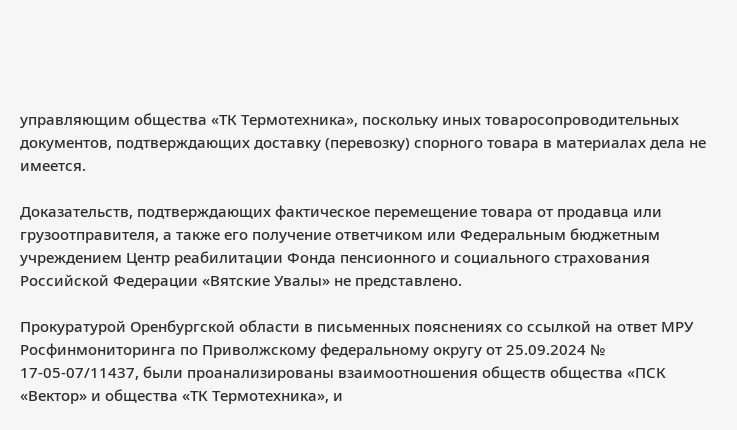управляющим общества «ТК Термотехника», поскольку иных товаросопроводительных документов, подтверждающих доставку (перевозку) спорного товара в материалах дела не имеется.

Доказательств, подтверждающих фактическое перемещение товара от продавца или грузоотправителя, а также его получение ответчиком или Федеральным бюджетным учреждением Центр реабилитации Фонда пенсионного и социального страхования Российской Федерации «Вятские Увалы» не представлено.

Прокуратурой Оренбургской области в письменных пояснениях со ссылкой на ответ МРУ Росфинмониторинга по Приволжскому федеральному округу от 25.09.2024 № 17-05-07/11437, были проанализированы взаимоотношения обществ общества «ПСК «Вектор» и общества «ТК Термотехника», и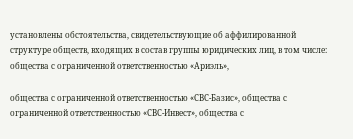установлены обстоятельства, свидетельствующие об аффилированной структуре обществ, входящих в состав группы юридических лиц, в том числе: общества с ограниченной ответственностью «Ариэль»,

общества с ограниченной ответственностью «СВС-Базис», общества с ограниченной ответственностью «СВС-Инвест», общества с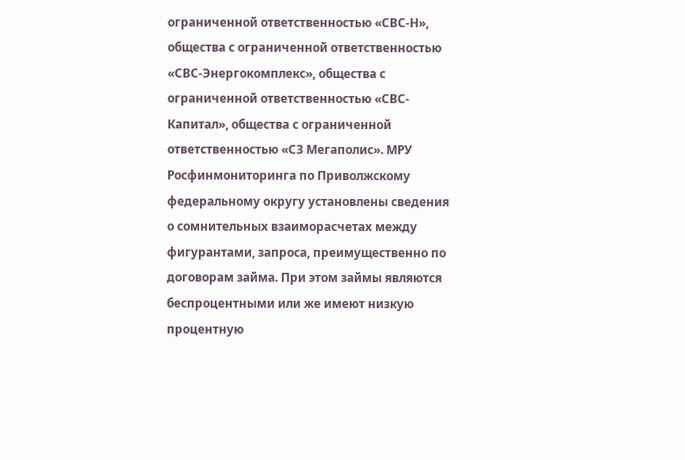ограниченной ответственностью «СВС-Н», общества с ограниченной ответственностью «СВС-Энергокомплекс», общества с ограниченной ответственностью «СВС- Капитал», общества с ограниченной ответственностью «СЗ Мегаполис». МРУ Росфинмониторинга по Приволжскому федеральному округу установлены сведения о сомнительных взаиморасчетах между фигурантами, запроса, преимущественно по договорам займа. При этом займы являются беспроцентными или же имеют низкую процентную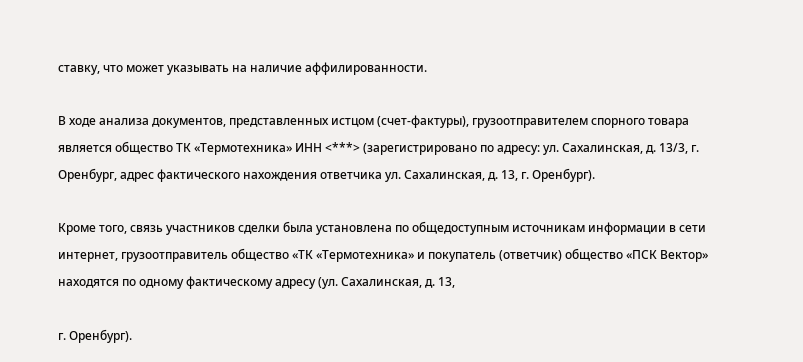ставку, что может указывать на наличие аффилированности.

В ходе анализа документов, представленных истцом (счет-фактуры), грузоотправителем спорного товара является общество ТК «Термотехника» ИНН <***> (зарегистрировано по адресу: ул. Сахалинская, д. 13/3, г. Оренбург, адрес фактического нахождения ответчика ул. Сахалинская, д. 13, г. Оренбург).

Кроме того, связь участников сделки была установлена по общедоступным источникам информации в сети интернет, грузоотправитель общество «ТК «Термотехника» и покупатель (ответчик) общество «ПСК Вектор» находятся по одному фактическому адресу (ул. Сахалинская, д. 13,

г. Оренбург).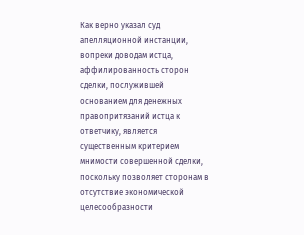Как верно указал суд апелляционной инстанции, вопреки доводам истца, аффилированность сторон сделки, послужившей основанием для денежных правопритязаний истца к ответчику, является существенным критерием мнимости совершенной сделки, поскольку позволяет сторонам в отсутствие экономической целесообразности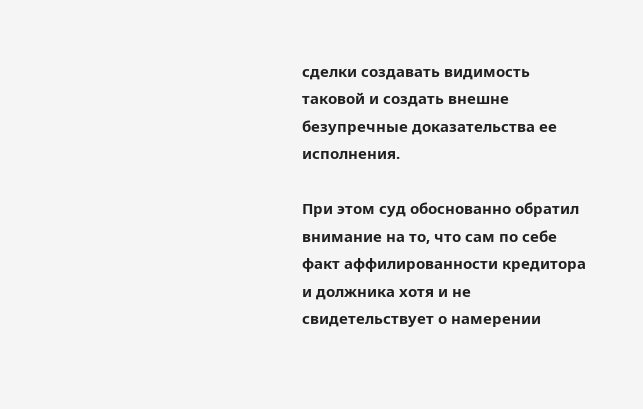сделки создавать видимость таковой и создать внешне безупречные доказательства ее исполнения.

При этом суд обоснованно обратил внимание на то, что сам по себе факт аффилированности кредитора и должника хотя и не свидетельствует о намерении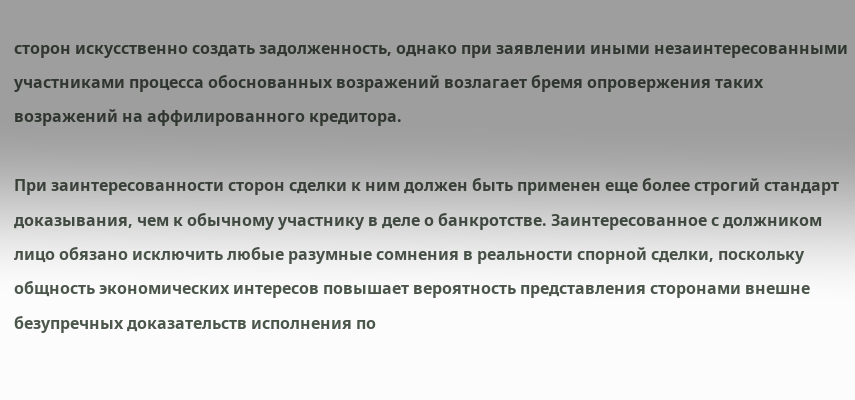сторон искусственно создать задолженность, однако при заявлении иными незаинтересованными участниками процесса обоснованных возражений возлагает бремя опровержения таких возражений на аффилированного кредитора.

При заинтересованности сторон сделки к ним должен быть применен еще более строгий стандарт доказывания, чем к обычному участнику в деле о банкротстве. Заинтересованное с должником лицо обязано исключить любые разумные сомнения в реальности спорной сделки, поскольку общность экономических интересов повышает вероятность представления сторонами внешне безупречных доказательств исполнения по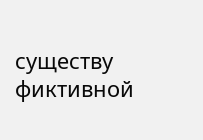существу фиктивной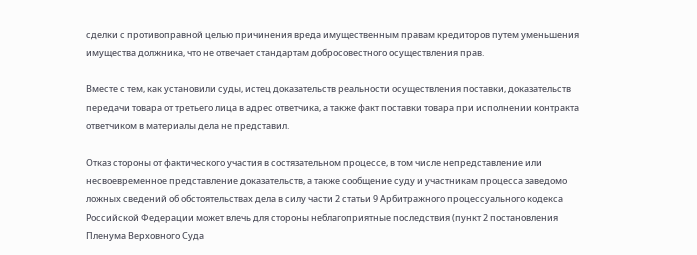сделки с противоправной целью причинения вреда имущественным правам кредиторов путем уменьшения имущества должника, что не отвечает стандартам добросовестного осуществления прав.

Вместе с тем, как установили суды, истец доказательств реальности осуществления поставки, доказательств передачи товара от третьего лица в адрес ответчика, а также факт поставки товара при исполнении контракта ответчиком в материалы дела не представил.

Отказ стороны от фактического участия в состязательном процессе, в том числе непредставление или несвоевременное представление доказательств, а также сообщение суду и участникам процесса заведомо ложных сведений об обстоятельствах дела в силу части 2 статьи 9 Арбитражного процессуального кодекса Российской Федерации может влечь для стороны неблагоприятные последствия (пункт 2 постановления Пленума Верховного Суда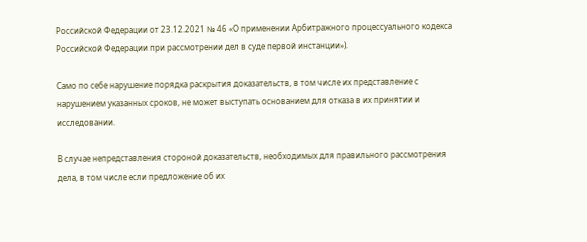Российской Федерации от 23.12.2021 № 46 «О применении Арбитражного процессуального кодекса Российской Федерации при рассмотрении дел в суде первой инстанции»).

Само по себе нарушение порядка раскрытия доказательств, в том числе их представление с нарушением указанных сроков, не может выступать основанием для отказа в их принятии и исследовании.

В случае непредставления стороной доказательств, необходимых для правильного рассмотрения дела, в том числе если предложение об их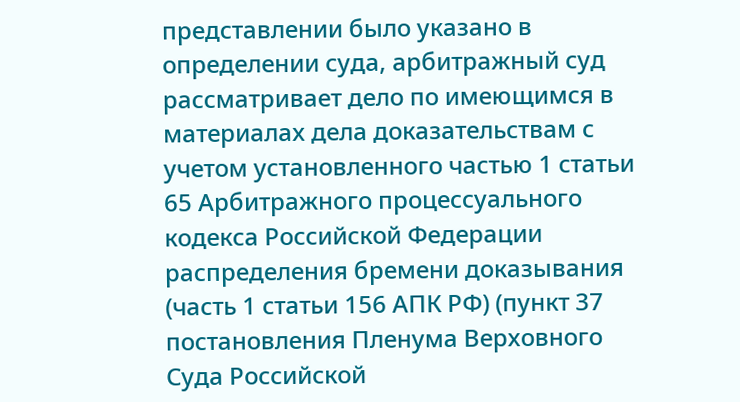представлении было указано в определении суда, арбитражный суд рассматривает дело по имеющимся в материалах дела доказательствам с учетом установленного частью 1 статьи 65 Арбитражного процессуального кодекса Российской Федерации распределения бремени доказывания (часть 1 статьи 156 АПК РФ) (пункт 37 постановления Пленума Верховного Суда Российской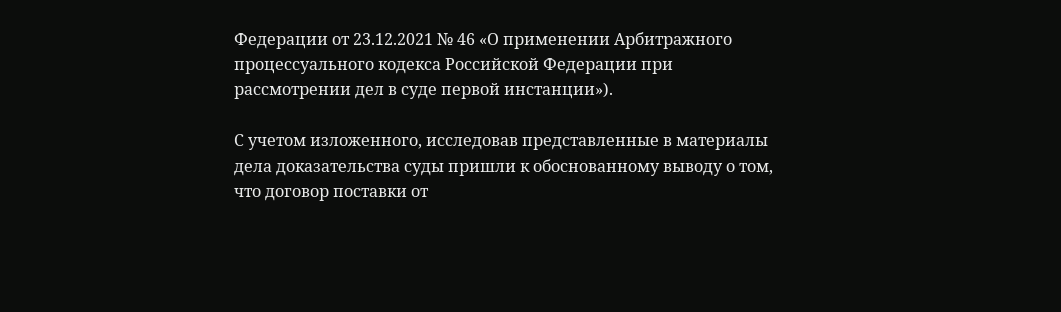Федерации от 23.12.2021 № 46 «О применении Арбитражного процессуального кодекса Российской Федерации при рассмотрении дел в суде первой инстанции»).

С учетом изложенного, исследовав представленные в материалы дела доказательства суды пришли к обоснованному выводу о том, что договор поставки от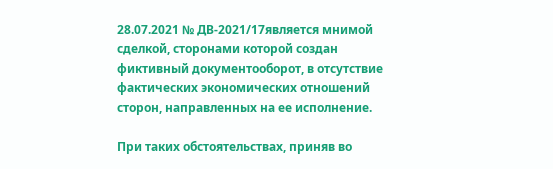28.07.2021 № ДВ-2021/17является мнимой сделкой, сторонами которой создан фиктивный документооборот, в отсутствие фактических экономических отношений сторон, направленных на ее исполнение.

При таких обстоятельствах, приняв во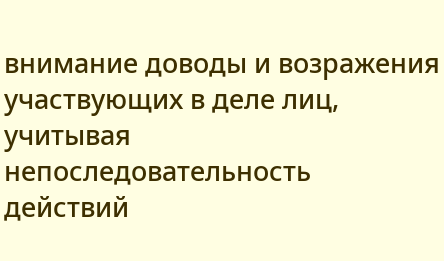внимание доводы и возражения участвующих в деле лиц, учитывая непоследовательность действий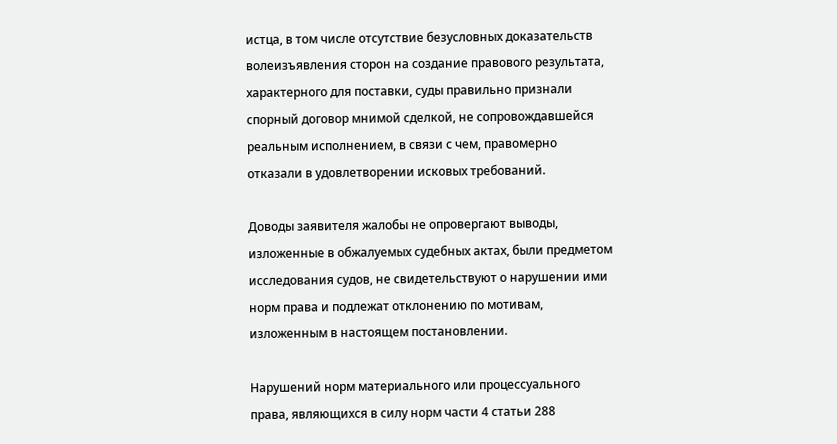истца, в том числе отсутствие безусловных доказательств волеизъявления сторон на создание правового результата, характерного для поставки, суды правильно признали спорный договор мнимой сделкой, не сопровождавшейся реальным исполнением, в связи с чем, правомерно отказали в удовлетворении исковых требований.

Доводы заявителя жалобы не опровергают выводы, изложенные в обжалуемых судебных актах, были предметом исследования судов, не свидетельствуют о нарушении ими норм права и подлежат отклонению по мотивам, изложенным в настоящем постановлении.

Нарушений норм материального или процессуального права, являющихся в силу норм части 4 статьи 288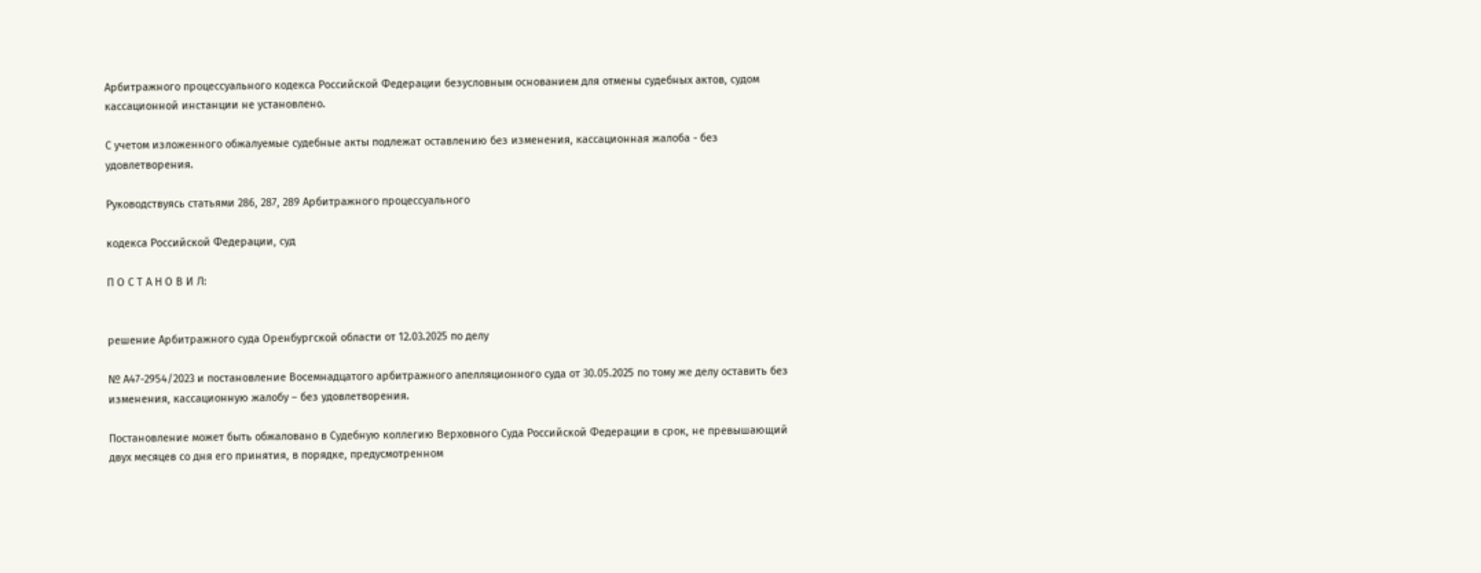Арбитражного процессуального кодекса Российской Федерации безусловным основанием для отмены судебных актов, судом кассационной инстанции не установлено.

С учетом изложенного обжалуемые судебные акты подлежат оставлению без изменения, кассационная жалоба - без удовлетворения.

Руководствуясь статьями 286, 287, 289 Арбитражного процессуального

кодекса Российской Федерации, суд

П О С Т А Н О В И Л:


решение Арбитражного суда Оренбургской области от 12.03.2025 по делу

№ А47-2954/2023 и постановление Восемнадцатого арбитражного апелляционного суда от 30.05.2025 по тому же делу оставить без изменения, кассационную жалобу – без удовлетворения.

Постановление может быть обжаловано в Судебную коллегию Верховного Суда Российской Федерации в срок, не превышающий двух месяцев со дня его принятия, в порядке, предусмотренном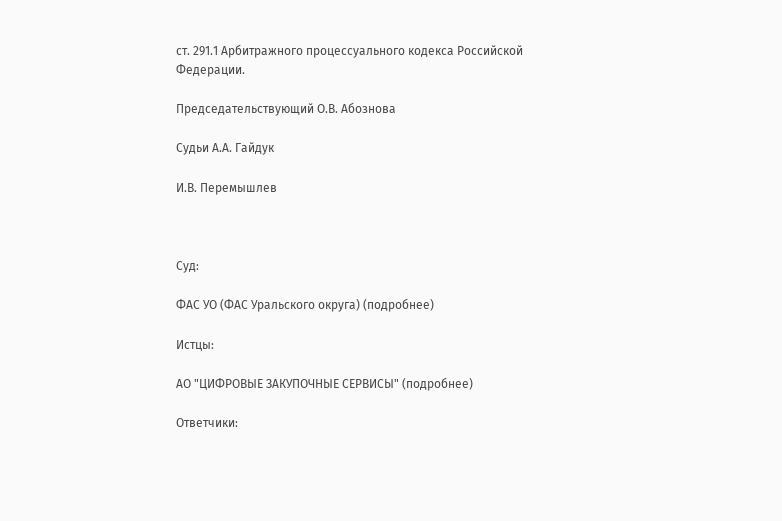ст. 291.1 Арбитражного процессуального кодекса Российской Федерации.

Председательствующий О.В. Абознова

Судьи А.А. Гайдук

И.В. Перемышлев



Суд:

ФАС УО (ФАС Уральского округа) (подробнее)

Истцы:

АО "ЦИФРОВЫЕ ЗАКУПОЧНЫЕ СЕРВИСЫ" (подробнее)

Ответчики: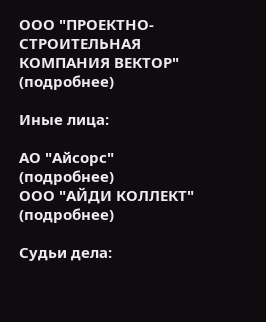ООО "ПРОЕКТНО-СТРОИТЕЛЬНАЯ КОМПАНИЯ ВЕКТОР" (подробнее)

Иные лица:

АО "Айсорс" (подробнее)
ООО "АЙДИ КОЛЛЕКТ" (подробнее)

Судьи дела: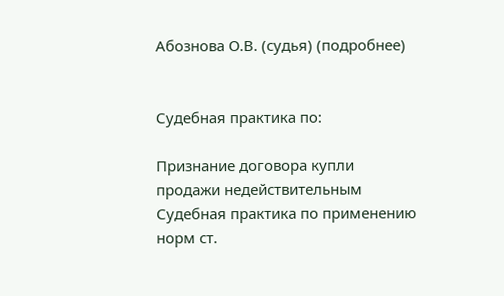Абознова О.В. (судья) (подробнее)


Судебная практика по:

Признание договора купли продажи недействительным
Судебная практика по применению норм ст.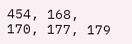454, 168, 170, 177, 179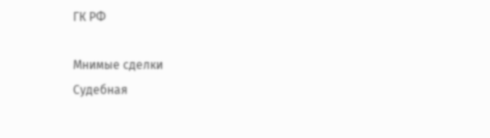ГК РФ

Мнимые сделки
Судебная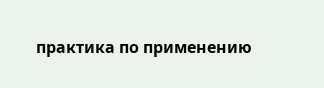практика по применению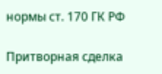нормы ст. 170 ГК РФ

Притворная сделка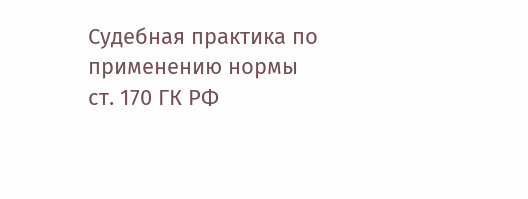Судебная практика по применению нормы ст. 170 ГК РФ